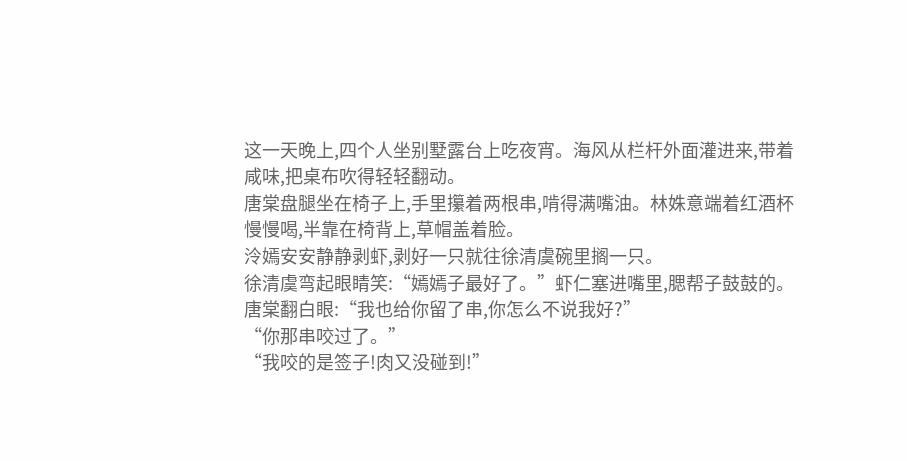这一天晚上,四个人坐别墅露台上吃夜宵。海风从栏杆外面灌进来,带着咸味,把桌布吹得轻轻翻动。
唐棠盘腿坐在椅子上,手里攥着两根串,啃得满嘴油。林姝意端着红酒杯慢慢喝,半靠在椅背上,草帽盖着脸。
泠嫣安安静静剥虾,剥好一只就往徐清虞碗里搁一只。
徐清虞弯起眼睛笑:“嫣嫣子最好了。”虾仁塞进嘴里,腮帮子鼓鼓的。
唐棠翻白眼:“我也给你留了串,你怎么不说我好?”
“你那串咬过了。”
“我咬的是签子!肉又没碰到!”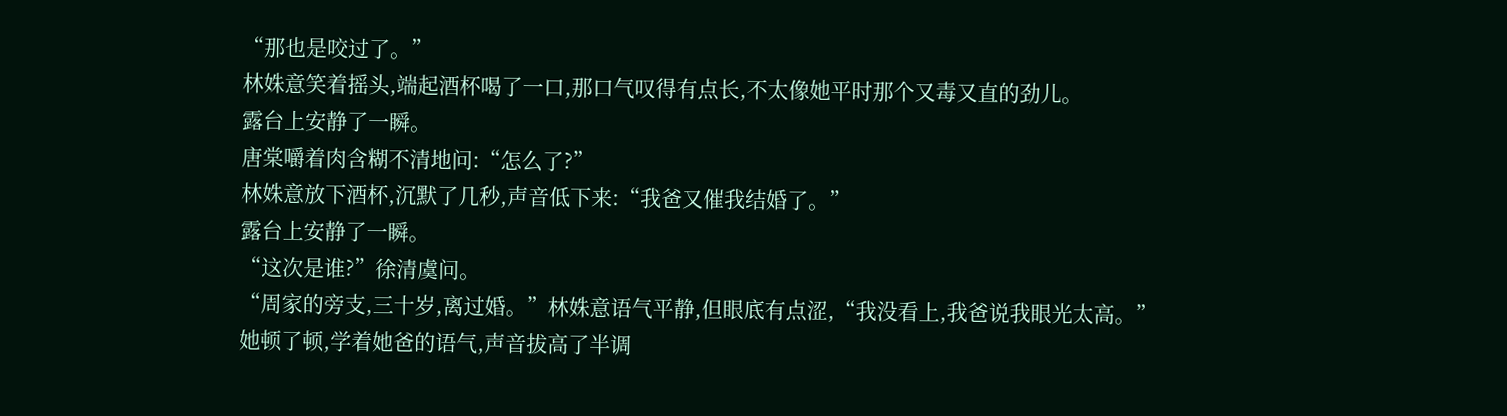“那也是咬过了。”
林姝意笑着摇头,端起酒杯喝了一口,那口气叹得有点长,不太像她平时那个又毒又直的劲儿。
露台上安静了一瞬。
唐棠嚼着肉含糊不清地问:“怎么了?”
林姝意放下酒杯,沉默了几秒,声音低下来:“我爸又催我结婚了。”
露台上安静了一瞬。
“这次是谁?”徐清虞问。
“周家的旁支,三十岁,离过婚。”林姝意语气平静,但眼底有点涩,“我没看上,我爸说我眼光太高。”
她顿了顿,学着她爸的语气,声音拔高了半调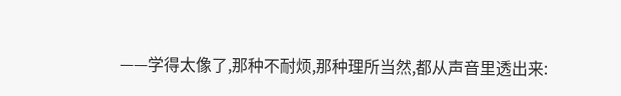——学得太像了,那种不耐烦,那种理所当然,都从声音里透出来: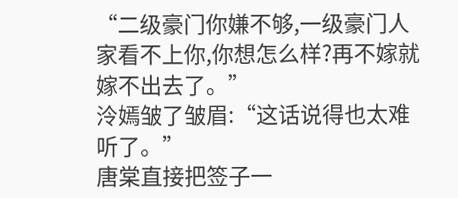“二级豪门你嫌不够,一级豪门人家看不上你,你想怎么样?再不嫁就嫁不出去了。”
泠嫣皱了皱眉:“这话说得也太难听了。”
唐棠直接把签子一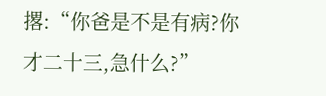撂:“你爸是不是有病?你才二十三,急什么?”